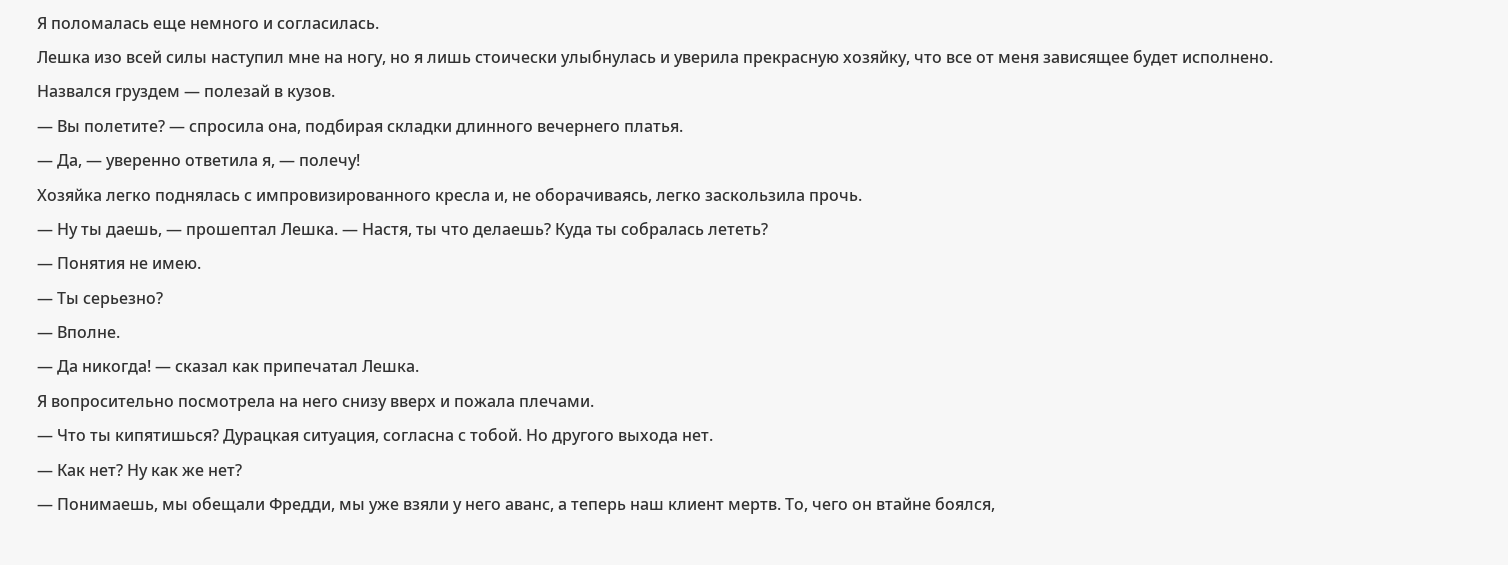Я поломалась еще немного и согласилась.
Лешка изо всей силы наступил мне на ногу, но я лишь стоически улыбнулась и уверила прекрасную хозяйку, что все от меня зависящее будет исполнено. Назвался груздем — полезай в кузов.
— Вы полетите? — спросила она, подбирая складки длинного вечернего платья.
— Да, — уверенно ответила я, — полечу!
Хозяйка легко поднялась с импровизированного кресла и, не оборачиваясь, легко заскользила прочь.
— Ну ты даешь, — прошептал Лешка. — Настя, ты что делаешь? Куда ты собралась лететь?
— Понятия не имею.
— Ты серьезно?
— Вполне.
— Да никогда! — сказал как припечатал Лешка.
Я вопросительно посмотрела на него снизу вверх и пожала плечами.
— Что ты кипятишься? Дурацкая ситуация, согласна с тобой. Но другого выхода нет.
— Как нет? Ну как же нет?
— Понимаешь, мы обещали Фредди, мы уже взяли у него аванс, а теперь наш клиент мертв. То, чего он втайне боялся,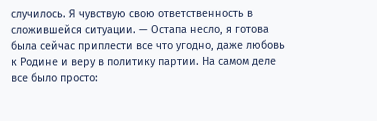случилось. Я чувствую свою ответственность в сложившейся ситуации. — Остапа несло, я готова была сейчас приплести все что угодно, даже любовь к Родине и веру в политику партии. На самом деле все было просто: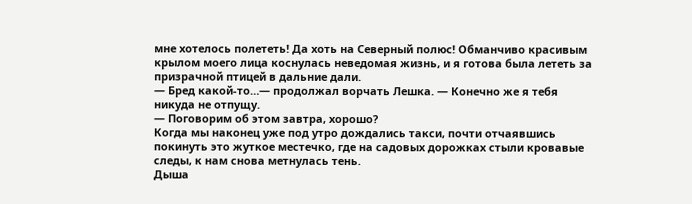мне хотелось полететь! Да хоть на Северный полюс! Обманчиво красивым крылом моего лица коснулась неведомая жизнь, и я готова была лететь за призрачной птицей в дальние дали.
— Бред какой-то…— продолжал ворчать Лешка. — Конечно же я тебя никуда не отпущу.
— Поговорим об этом завтра, хорошо?
Когда мы наконец уже под утро дождались такси, почти отчаявшись покинуть это жуткое местечко, где на садовых дорожках стыли кровавые следы, к нам снова метнулась тень.
Дыша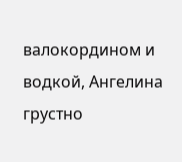валокордином и водкой, Ангелина грустно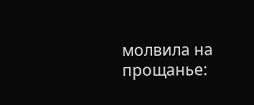молвила на прощанье: